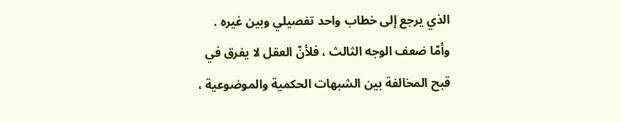الذي يرجع إلى خطاب واحد تفصيلي وبين غيره .
وأمّا ضعف الوجه الثالث ، فلأنّ العقل لا يفرق في قبح المخالفة بين الشبهات الحكمية والموضوعية ،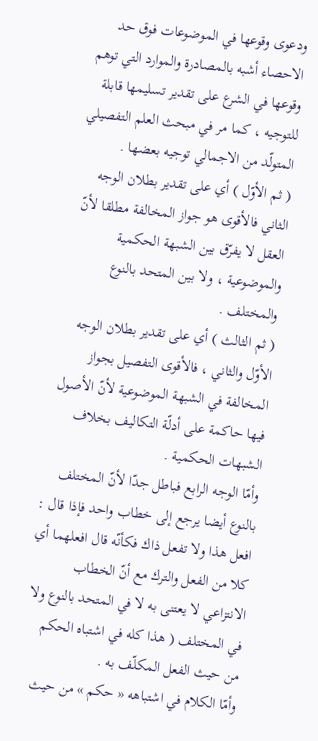ودعوى وقوعها في الموضوعات فوق حد الاحصاء أشبه بالمصادرة والموارد التي توهم وقوعها في الشرع على تقدير تسليمها قابلة للتوجيه ، كما مر في مبحث العلم التفصيلي المتولّد من الاجمالي توجيه بعضها .
( ثم الأوّل ) أي على تقدير بطلان الوجه الثاني فالأقوى هو جواز المخالفة مطلقا لأنّ العقل لا يفرّق بين الشبهة الحكمية والموضوعية ، ولا بين المتحد بالنوع والمختلف .
( ثم الثالث ) أي على تقدير بطلان الوجه الأوّل والثاني ، فالأقوى التفصيل بجواز المخالفة في الشبهة الموضوعية لأنّ الأصول فيها حاكمة على أدلّة التكاليف بخلاف الشبهات الحكمية .
وأمّا الوجه الرابع فباطل جدّا لأنّ المختلف بالنوع أيضا يرجع إلى خطاب واحد فإذا قال : افعل هذا ولا تفعل ذاك فكأنّه قال افعلهما أي كلا من الفعل والترك مع أنّ الخطاب الانتزاعي لا يعتنى به لا في المتحد بالنوع ولا في المختلف ( هذا كله في اشتباه الحكم من حيث الفعل المكلّف به .
وأمّا الكلام في اشتباهه « حكم » من حيث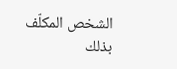الشخص المكلّف بذلك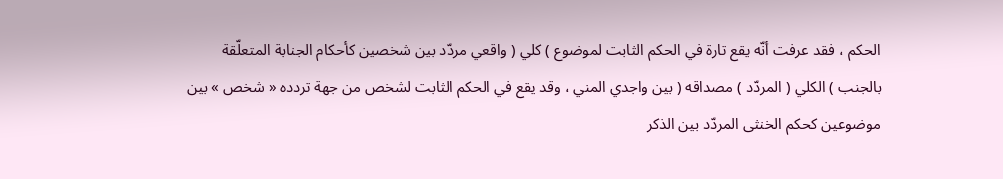الحكم ، فقد عرفت أنّه يقع تارة في الحكم الثابت لموضوع ) كلي ( واقعي مردّد بين شخصين كأحكام الجنابة المتعلّقة بالجنب ) الكلي ( المردّد ) مصداقه ( بين واجدي المني ، وقد يقع في الحكم الثابت لشخص من جهة تردده « شخص » بين موضوعين كحكم الخنثى المردّد بين الذكر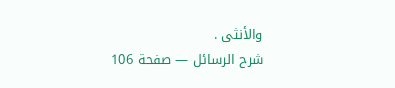والأنثى .
شرح الرسائل — صفحة 106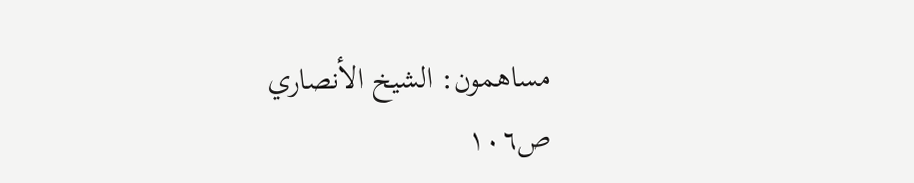مساهمون: الشيخ الأنصاري
ص١٠٦